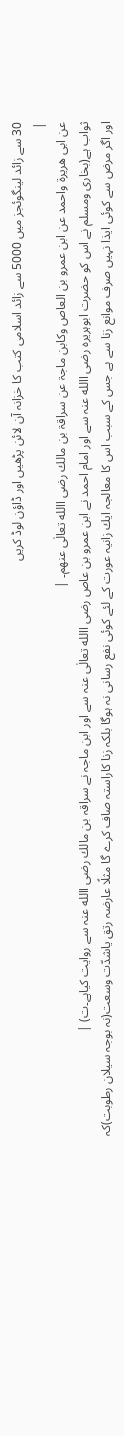30 سے زائد لینگوئجز میں 5000 سے زائد اسلامی کتب کا خزانہ آن لائن پڑھیں اور ڈاؤن لوڈ کریں
|
عن ابی ھریرۃ واحمد عن ابن عمرو بن العاص وکابن ماجۃ عن سراقۃ بن مالك رضی االله تعالٰی عنھم۔ |
ثواب ہے(بخاری ومسلم نے اس کو حضرت ابوہریرہ رضی االله عنہ سے اور امام احمد نے ابن عمرو بن عاص رضی االله تعالٰی عنہ سے اور ابن ماجہ نے سراقہ بن مالك رضی االله عنہ سے روایت کیاہے۔ت) |
اور اگر مرض سے کوئی ایذا نہیں صرف موانع زنا سے ہے جس کے سبب اس کا معالجہ ایك زانیہ عورت کے لئے کوئی نفع رسانی نہ ہوگا بلکہ زنا کاراستہ صاف کرے گا مثلًا عارضہ رتق یاشدّت وسعت(نہ بوجہ سیلان رطوبت)کہ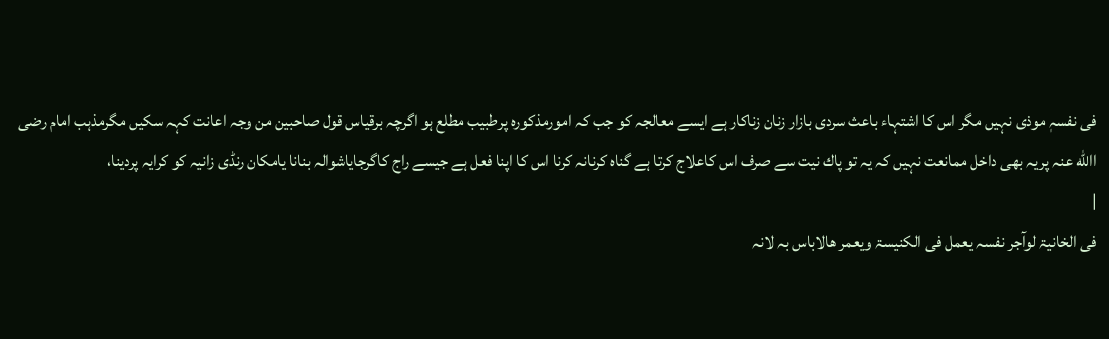فی نفسہٖ موذی نہیں مگر اس کا اشتہاء باعث سردی بازار زنان زناکار ہے ایسے معالجہ کو جب کہ امورمذکورہ پرطبیب مطلع ہو اگرچہ برقیاس قول صاحبین من وجہ اعانت کہہ سکیں مگرمذہب امام رضی االله عنہ پریہ بھی داخل ممانعت نہیں کہ یہ تو پاك نیت سے صرف اس کاعلاج کرتا ہے گناہ کرنانہ کرنا اس کا اپنا فعل ہے جیسے راج کاگرجایاشوالہ بنانا یامکان رنڈی زانیہ کو کرایہ پردینا،
|
فی الخانیۃ لوآجر نفسہ یعمل فی الکنیسۃ ویعمر ھالاباس بہ لانہ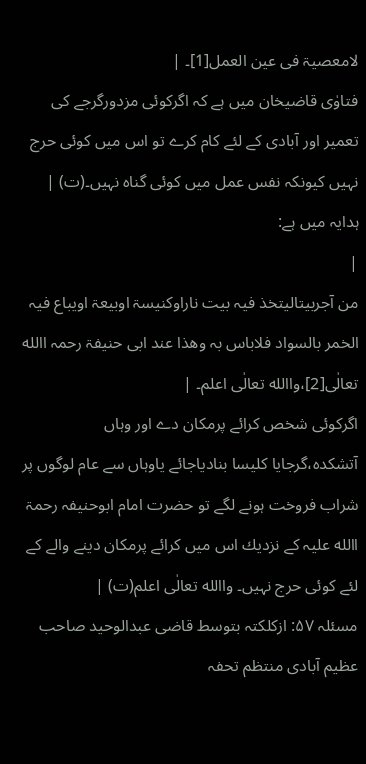لامعصیۃ فی عین العمل[1]۔ |
فتاوٰی قاضیخان میں ہے کہ اگرکوئی مزدورگرجے کی تعمیر اور آبادی کے لئے کام کرے تو اس میں کوئی حرج نہیں کیونکہ نفس عمل میں کوئی گناہ نہیں۔(ت) |
ہدایہ میں ہے:
|
من آجربیتالیتخذ فیہ بیت ناراوکنیسۃ اوبیعۃ اویباع فیہ الخمر بالسواد فلاباس بہ وھذا عند ابی حنیفۃ رحمہ االله تعالٰی[2]،واالله تعالٰی اعلم۔ |
اگرکوئی شخص کرائے پرمکان دے اور وہاں آتشکدہ،گرجایا کلیسا بنادیاجائے یاوہاں سے عام لوگوں پر شراب فروخت ہونے لگے تو حضرت امام ابوحنیفہ رحمۃ االله علیہ کے نزدیك اس میں کرائے پرمکان دینے والے کے لئے کوئی حرج نہیں۔ واالله تعالٰی اعلم(ت) |
مسئلہ ۵۷: ازکلکتہ بتوسط قاضی عبدالوحید صاحب عظیم آبادی منتظم تحفہ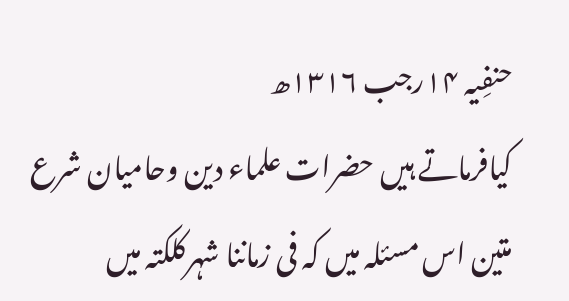حنفِیہ ۱۴رجب ۱۳۱۶ھ
کیافرماتے ہیں حضرات علماء دین وحامیان شرع متین اس مسئلہ میں کہ فی زماننا شہرکلکتہ میں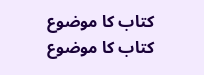کتاب کا موضوع
کتاب کا موضوع